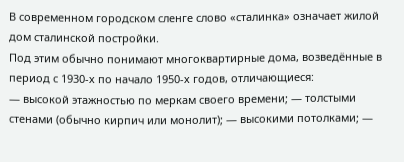В современном городском сленге слово «сталинка» означает жилой дом сталинской постройки.
Под этим обычно понимают многоквартирные дома, возведённые в период с 1930-х по начало 1950-х годов, отличающиеся:
— высокой этажностью по меркам своего времени; — толстыми стенами (обычно кирпич или монолит); — высокими потолками; —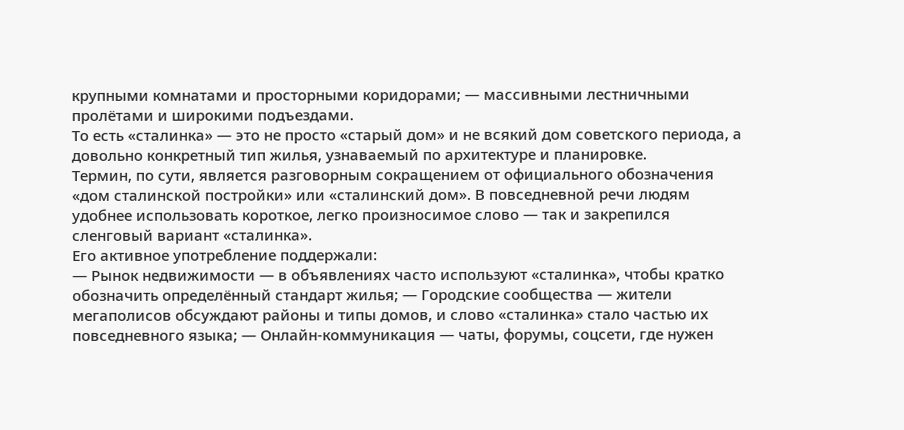крупными комнатами и просторными коридорами; — массивными лестничными пролётами и широкими подъездами.
То есть «сталинка» — это не просто «старый дом» и не всякий дом советского периода, а довольно конкретный тип жилья, узнаваемый по архитектуре и планировке.
Термин, по сути, является разговорным сокращением от официального обозначения «дом сталинской постройки» или «сталинский дом». В повседневной речи людям удобнее использовать короткое, легко произносимое слово — так и закрепился сленговый вариант «сталинка».
Его активное употребление поддержали:
— Рынок недвижимости — в объявлениях часто используют «сталинка», чтобы кратко обозначить определённый стандарт жилья; — Городские сообщества — жители мегаполисов обсуждают районы и типы домов, и слово «сталинка» стало частью их повседневного языка; — Онлайн-коммуникация — чаты, форумы, соцсети, где нужен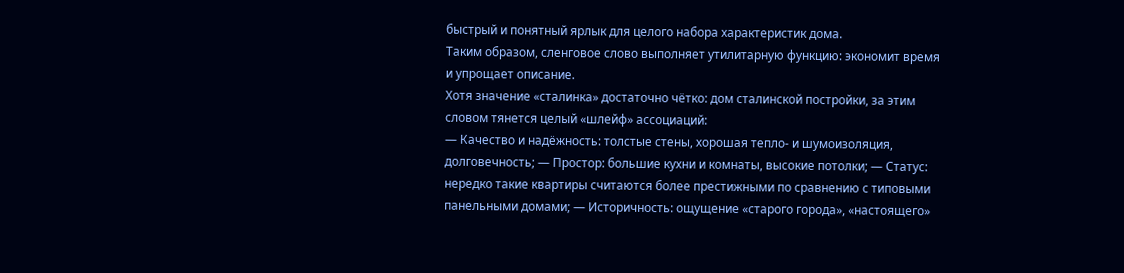быстрый и понятный ярлык для целого набора характеристик дома.
Таким образом, сленговое слово выполняет утилитарную функцию: экономит время и упрощает описание.
Хотя значение «сталинка» достаточно чётко: дом сталинской постройки, за этим словом тянется целый «шлейф» ассоциаций:
— Качество и надёжность: толстые стены, хорошая тепло- и шумоизоляция, долговечность; — Простор: большие кухни и комнаты, высокие потолки; — Статус: нередко такие квартиры считаются более престижными по сравнению с типовыми панельными домами; — Историчность: ощущение «старого города», «настоящего»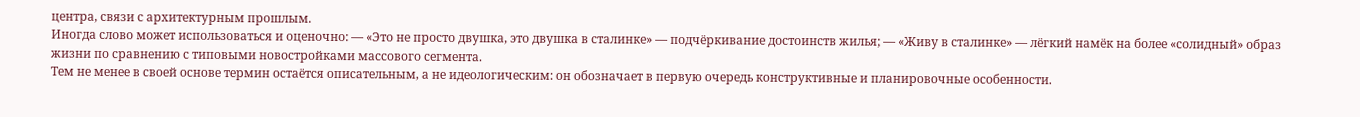центра, связи с архитектурным прошлым.
Иногда слово может использоваться и оценочно: — «Это не просто двушка, это двушка в сталинке» — подчёркивание достоинств жилья; — «Живу в сталинке» — лёгкий намёк на более «солидный» образ жизни по сравнению с типовыми новостройками массового сегмента.
Тем не менее в своей основе термин остаётся описательным, а не идеологическим: он обозначает в первую очередь конструктивные и планировочные особенности.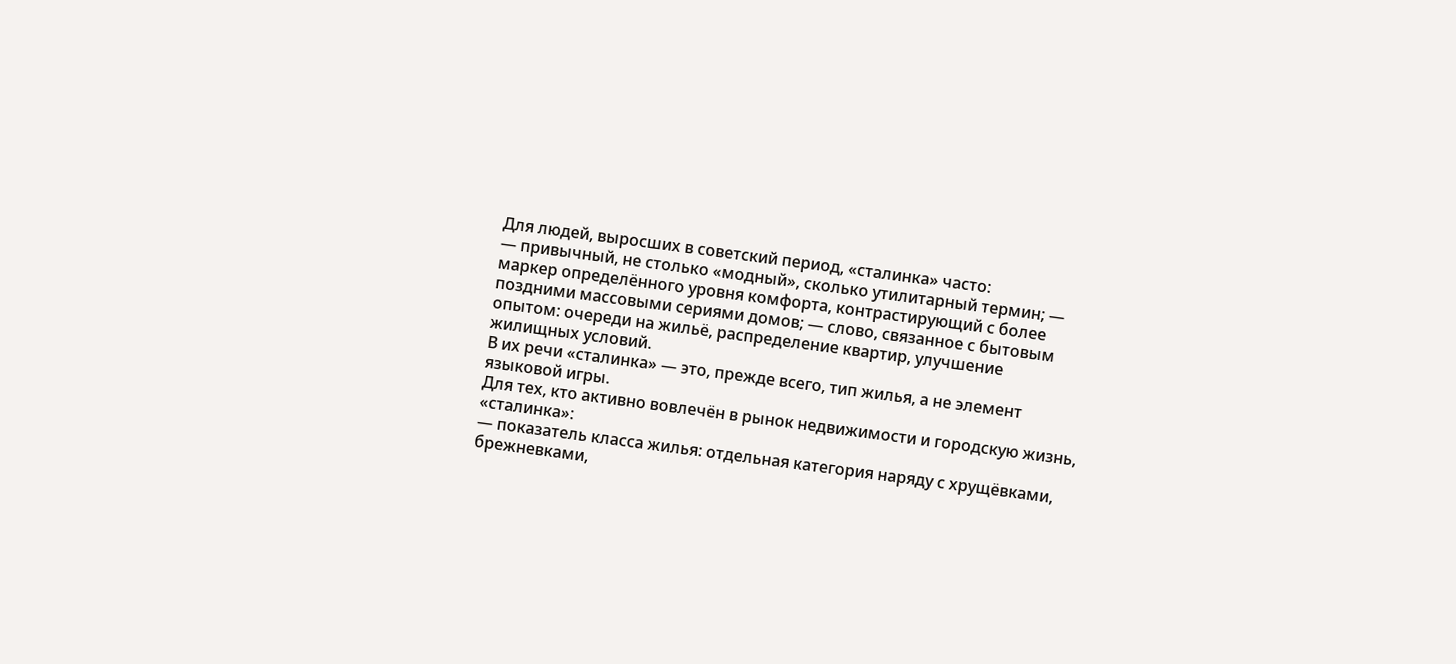Для людей, выросших в советский период, «сталинка» часто:
— привычный, не столько «модный», сколько утилитарный термин; — маркер определённого уровня комфорта, контрастирующий с более поздними массовыми сериями домов; — слово, связанное с бытовым опытом: очереди на жильё, распределение квартир, улучшение жилищных условий.
В их речи «сталинка» — это, прежде всего, тип жилья, а не элемент языковой игры.
Для тех, кто активно вовлечён в рынок недвижимости и городскую жизнь, «сталинка»:
— показатель класса жилья: отдельная категория наряду с хрущёвками, брежневками,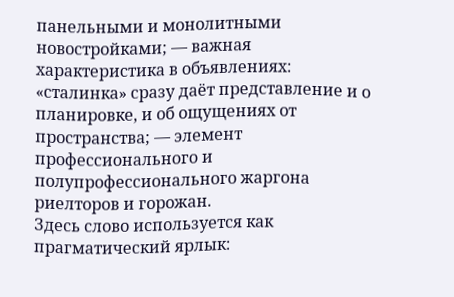панельными и монолитными новостройками; — важная характеристика в объявлениях: «сталинка» сразу даёт представление и о планировке, и об ощущениях от пространства; — элемент профессионального и полупрофессионального жаргона риелторов и горожан.
Здесь слово используется как прагматический ярлык: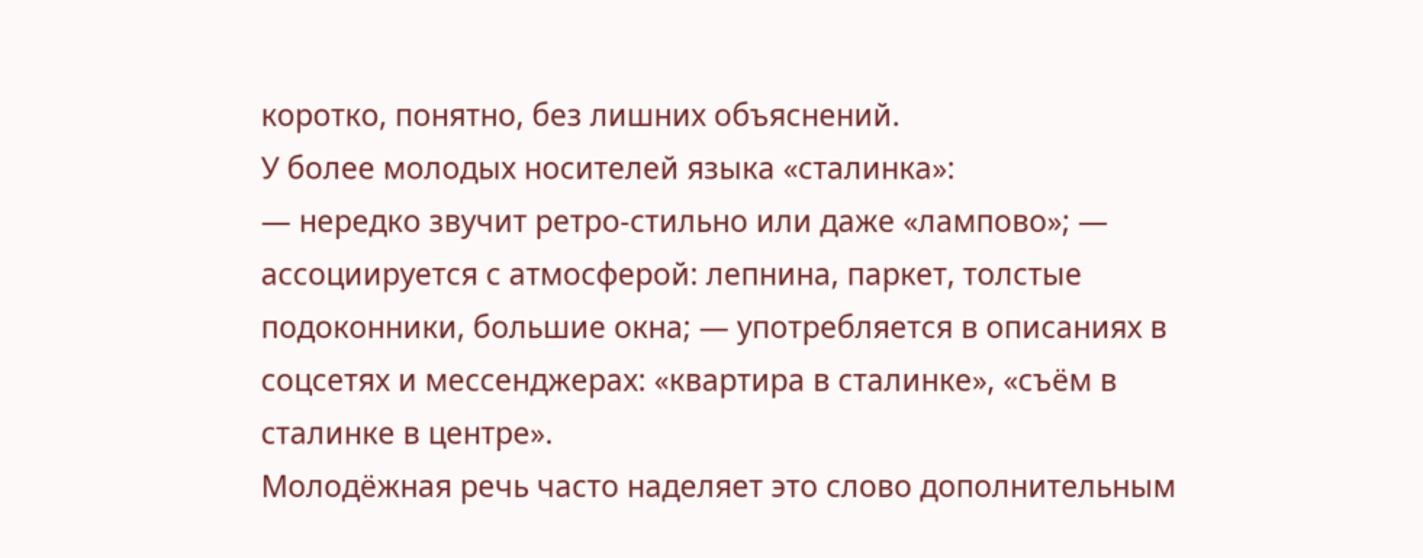коротко, понятно, без лишних объяснений.
У более молодых носителей языка «сталинка»:
— нередко звучит ретро-стильно или даже «лампово»; — ассоциируется с атмосферой: лепнина, паркет, толстые подоконники, большие окна; — употребляется в описаниях в соцсетях и мессенджерах: «квартира в сталинке», «съём в сталинке в центре».
Молодёжная речь часто наделяет это слово дополнительным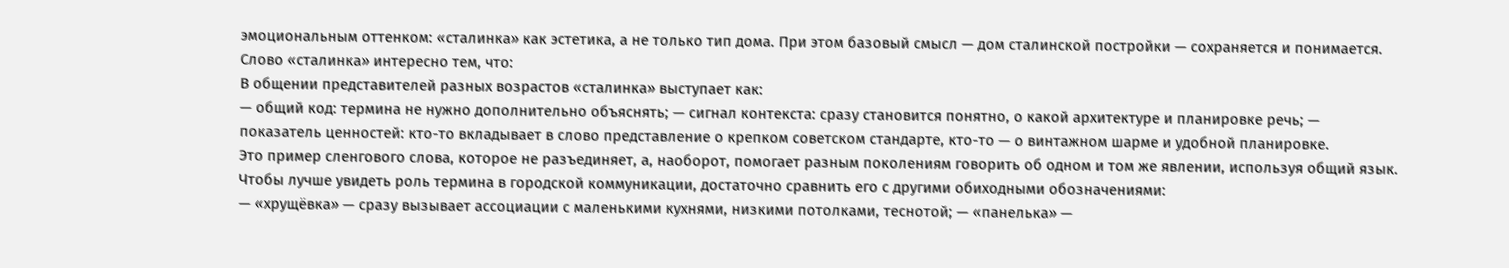эмоциональным оттенком: «сталинка» как эстетика, а не только тип дома. При этом базовый смысл — дом сталинской постройки — сохраняется и понимается.
Слово «сталинка» интересно тем, что:
В общении представителей разных возрастов «сталинка» выступает как:
— общий код: термина не нужно дополнительно объяснять; — сигнал контекста: сразу становится понятно, о какой архитектуре и планировке речь; — показатель ценностей: кто-то вкладывает в слово представление о крепком советском стандарте, кто-то — о винтажном шарме и удобной планировке.
Это пример сленгового слова, которое не разъединяет, а, наоборот, помогает разным поколениям говорить об одном и том же явлении, используя общий язык.
Чтобы лучше увидеть роль термина в городской коммуникации, достаточно сравнить его с другими обиходными обозначениями:
— «хрущёвка» — сразу вызывает ассоциации с маленькими кухнями, низкими потолками, теснотой; — «панелька» —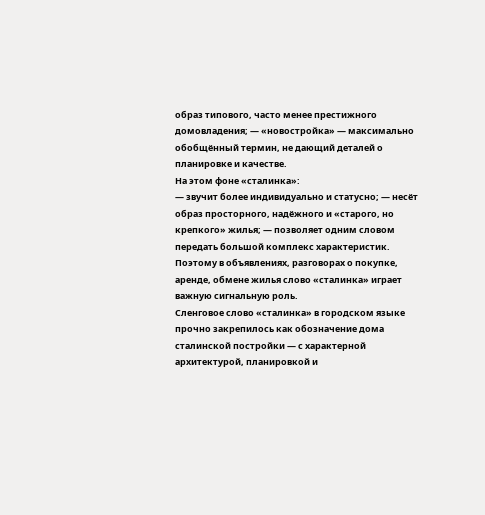образ типового, часто менее престижного домовладения; — «новостройка» — максимально обобщённый термин, не дающий деталей о планировке и качестве.
На этом фоне «сталинка»:
— звучит более индивидуально и статусно; — несёт образ просторного, надёжного и «старого, но крепкого» жилья; — позволяет одним словом передать большой комплекс характеристик.
Поэтому в объявлениях, разговорах о покупке, аренде, обмене жилья слово «сталинка» играет важную сигнальную роль.
Сленговое слово «сталинка» в городском языке прочно закрепилось как обозначение дома сталинской постройки — с характерной архитектурой, планировкой и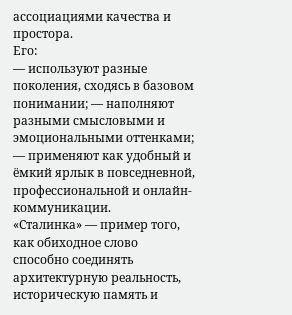ассоциациями качества и простора.
Его:
— используют разные поколения, сходясь в базовом понимании; — наполняют разными смысловыми и эмоциональными оттенками; — применяют как удобный и ёмкий ярлык в повседневной, профессиональной и онлайн-коммуникации.
«Сталинка» — пример того, как обиходное слово способно соединять архитектурную реальность, историческую память и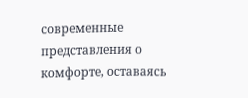современные представления о комфорте, оставаясь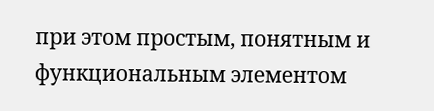при этом простым, понятным и функциональным элементом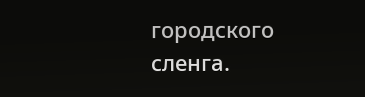городского сленга.